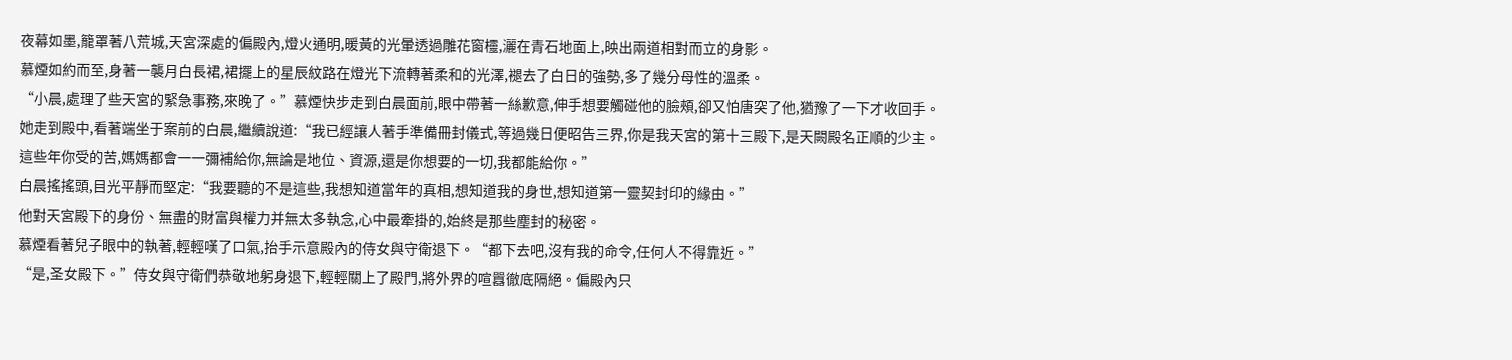夜幕如墨,籠罩著八荒城,天宮深處的偏殿內,燈火通明,暖黃的光暈透過雕花窗欞,灑在青石地面上,映出兩道相對而立的身影。
慕煙如約而至,身著一襲月白長裙,裙擺上的星辰紋路在燈光下流轉著柔和的光澤,褪去了白日的強勢,多了幾分母性的溫柔。
“小晨,處理了些天宮的緊急事務,來晚了。”慕煙快步走到白晨面前,眼中帶著一絲歉意,伸手想要觸碰他的臉頰,卻又怕唐突了他,猶豫了一下才收回手。
她走到殿中,看著端坐于案前的白晨,繼續說道:“我已經讓人著手準備冊封儀式,等過幾日便昭告三界,你是我天宮的第十三殿下,是天闕殿名正順的少主。
這些年你受的苦,媽媽都會一一彌補給你,無論是地位、資源,還是你想要的一切,我都能給你。”
白晨搖搖頭,目光平靜而堅定:“我要聽的不是這些,我想知道當年的真相,想知道我的身世,想知道第一靈契封印的緣由。”
他對天宮殿下的身份、無盡的財富與權力并無太多執念,心中最牽掛的,始終是那些塵封的秘密。
慕煙看著兒子眼中的執著,輕輕嘆了口氣,抬手示意殿內的侍女與守衛退下。“都下去吧,沒有我的命令,任何人不得靠近。”
“是,圣女殿下。”侍女與守衛們恭敬地躬身退下,輕輕關上了殿門,將外界的喧囂徹底隔絕。偏殿內只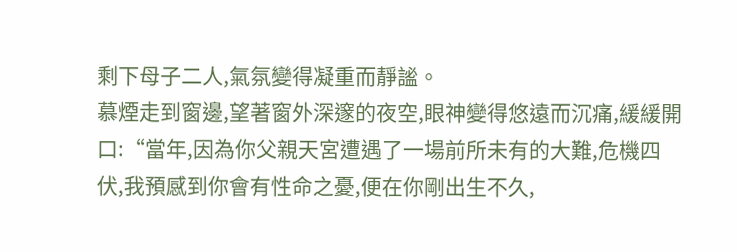剩下母子二人,氣氛變得凝重而靜謐。
慕煙走到窗邊,望著窗外深邃的夜空,眼神變得悠遠而沉痛,緩緩開口:“當年,因為你父親天宮遭遇了一場前所未有的大難,危機四伏,我預感到你會有性命之憂,便在你剛出生不久,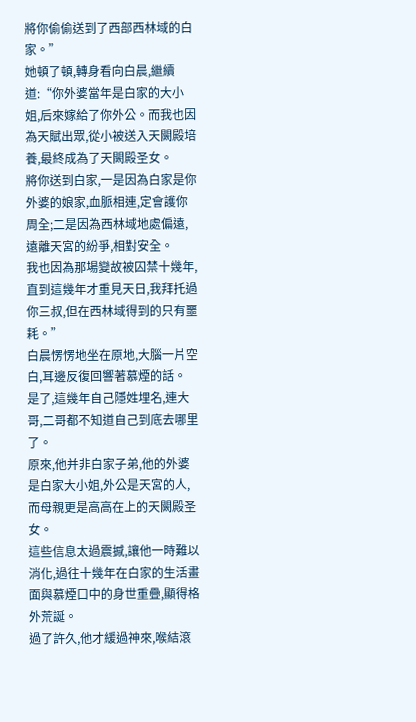將你偷偷送到了西部西林域的白家。”
她頓了頓,轉身看向白晨,繼續道:“你外婆當年是白家的大小姐,后來嫁給了你外公。而我也因為天賦出眾,從小被送入天闕殿培養,最終成為了天闕殿圣女。
將你送到白家,一是因為白家是你外婆的娘家,血脈相連,定會護你周全;二是因為西林域地處偏遠,遠離天宮的紛爭,相對安全。
我也因為那場變故被囚禁十幾年,直到這幾年才重見天日,我拜托過你三叔,但在西林域得到的只有噩耗。”
白晨愣愣地坐在原地,大腦一片空白,耳邊反復回響著慕煙的話。
是了,這幾年自己隱姓埋名,連大哥,二哥都不知道自己到底去哪里了。
原來,他并非白家子弟,他的外婆是白家大小姐,外公是天宮的人,而母親更是高高在上的天闕殿圣女。
這些信息太過震撼,讓他一時難以消化,過往十幾年在白家的生活畫面與慕煙口中的身世重疊,顯得格外荒誕。
過了許久,他才緩過神來,喉結滾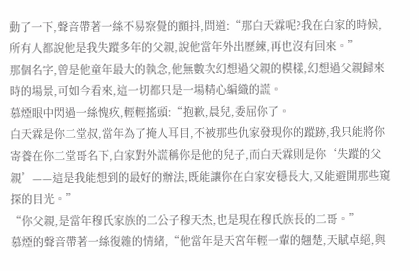動了一下,聲音帶著一絲不易察覺的顫抖,問道:“那白天霖呢?我在白家的時候,所有人都說他是我失蹤多年的父親,說他當年外出歷練,再也沒有回來。”
那個名字,曾是他童年最大的執念,他無數次幻想過父親的模樣,幻想過父親歸來時的場景,可如今看來,這一切都只是一場精心編織的謊。
慕煙眼中閃過一絲愧疚,輕輕搖頭:“抱歉,晨兒,委屈你了。
白天霖是你二堂叔,當年為了掩人耳目,不被那些仇家發現你的蹤跡,我只能將你寄養在你二堂哥名下,白家對外謊稱你是他的兒子,而白天霖則是你‘失蹤的父親’——這是我能想到的最好的辦法,既能讓你在白家安穩長大,又能避開那些窺探的目光。”
“你父親,是當年穆氏家族的二公子穆天杰,也是現在穆氏族長的二哥。”
慕煙的聲音帶著一絲復雜的情緒,“他當年是天宮年輕一輩的翹楚,天賦卓絕,與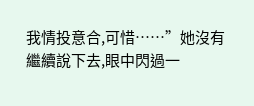我情投意合,可惜……”她沒有繼續說下去,眼中閃過一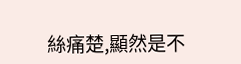絲痛楚,顯然是不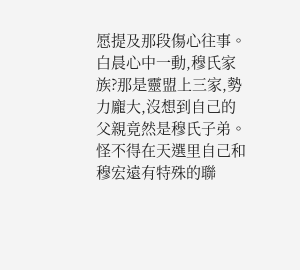愿提及那段傷心往事。
白晨心中一動,穆氏家族?那是靈盟上三家,勢力龐大,沒想到自己的父親竟然是穆氏子弟。
怪不得在天選里自己和穆宏遠有特殊的聯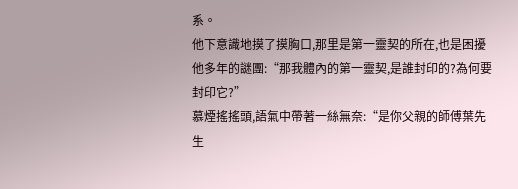系。
他下意識地摸了摸胸口,那里是第一靈契的所在,也是困擾他多年的謎團:“那我體內的第一靈契,是誰封印的?為何要封印它?”
慕煙搖搖頭,語氣中帶著一絲無奈:“是你父親的師傅葉先生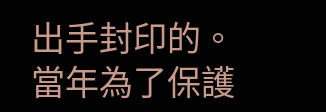出手封印的。當年為了保護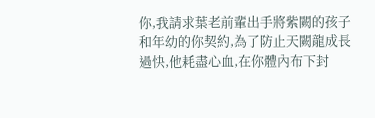你,我請求葉老前輩出手將紫闕的孩子和年幼的你契約,為了防止天闕龍成長過快,他耗盡心血,在你體內布下封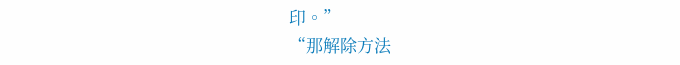印。”
“那解除方法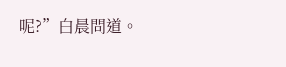呢?”白晨問道。